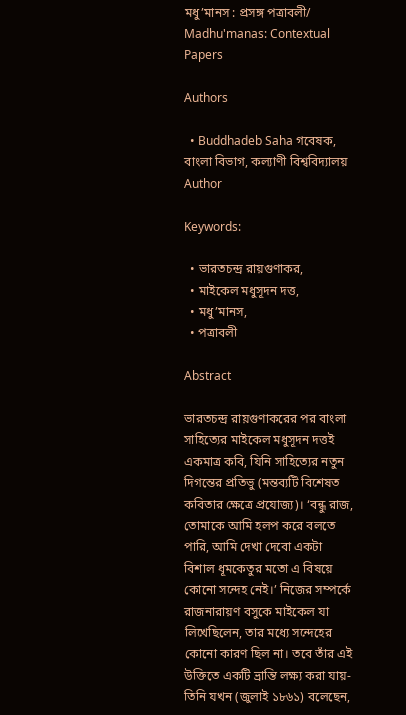মধু’মানস : প্রসঙ্গ পত্রাবলী/ Madhu'manas: Contextual Papers

Authors

  • Buddhadeb Saha গবেষক, বাংলা বিভাগ, কল্যাণী বিশ্ববিদ্যালয় Author

Keywords:

  • ভারতচন্দ্র রায়গুণাকর,
  • মাইকেল মধুসূদন দত্ত,
  • মধু’মানস,
  • পত্রাবলী

Abstract

ভারতচন্দ্র রায়গুণাকরের পর বাংলা সাহিত্যের মাইকেল মধুসূদন দত্তই একমাত্র কবি, যিনি সাহিত্যের নতুন দিগন্তের প্রতিভু (মন্তব্যটি বিশেষত কবিতার ক্ষেত্রে প্রযোজ্য)। ‘বন্ধু রাজ, তোমাকে আমি হলপ করে বলতে পারি, আমি দেখা দেবো একটা বিশাল ধূমকেতুর মতো এ বিষয়ে কোনো সন্দেহ নেই।’ নিজের সম্পর্কে রাজনারায়ণ বসুকে মাইকেল যা লিখেছিলেন, তার মধ্যে সন্দেহের কোনো কারণ ছিল না। তবে তাঁর এই উক্তিতে একটি ভ্রান্তি লক্ষ্য করা যায়- তিনি যখন (জুলাই ১৮৬১) বলেছেন,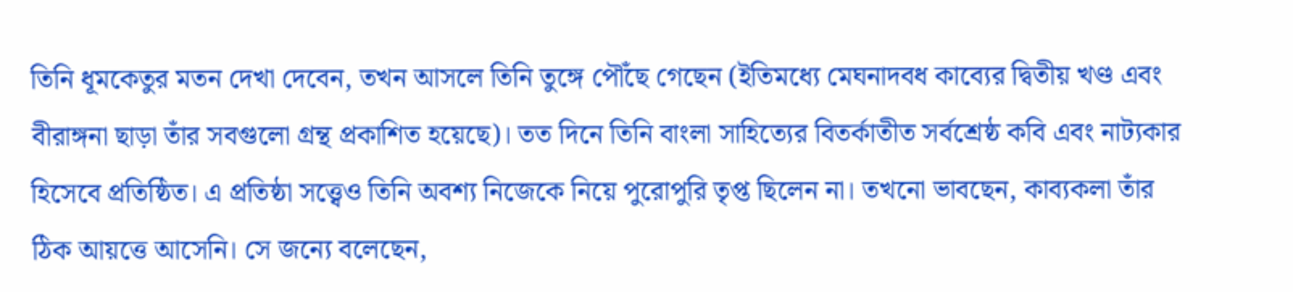তিনি ধূমকেতুর মতন দেখা দেবেন, তখন আসলে তিনি তুঙ্গে পৌঁছে গেছেন (ইতিমধ্যে মেঘনাদবধ কাব্যের দ্বিতীয় খণ্ড এবং বীরাঙ্গনা ছাড়া তাঁর সবগুলো গ্রন্থ প্রকাশিত হয়েছে)। তত দিনে তিনি বাংলা সাহিত্যের বিতর্কাতীত সর্বশ্রেষ্ঠ কবি এবং নাট্যকার হিসেবে প্রতিষ্ঠিত। এ প্রতিষ্ঠা সত্ত্বেও তিনি অবশ্য নিজেকে নিয়ে পুরোপুরি তৃপ্ত ছিলেন না। তখনো ভাবছেন, কাব্যকলা তাঁর ঠিক আয়ত্তে আসেনি। সে জন্যে বলেছেন,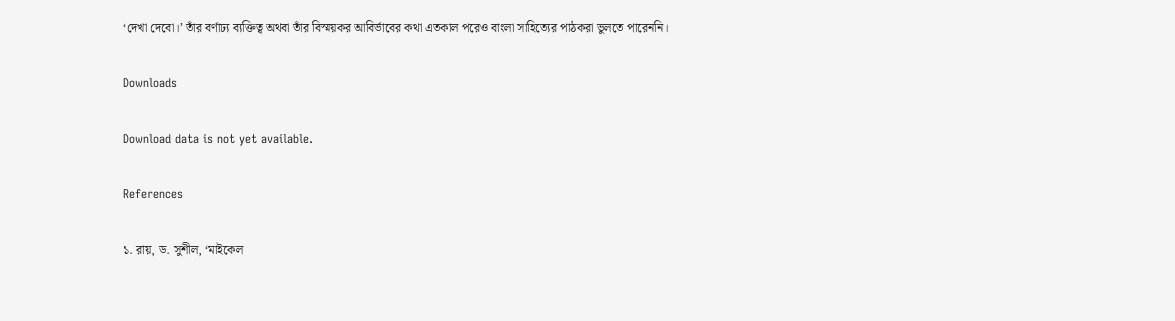‘দেখা দেবো।’ তাঁর বর্ণাঢ্য ব্যক্তিত্ব অথবা তাঁর বিস্ময়কর আবির্ভাবের কথা এতকাল পরেও বাংলা সাহিত্যের পাঠকরা ভুলতে পারেননি।

Downloads

Download data is not yet available.

References

১. রায়, ড. সুশীল, ‘মাইকেল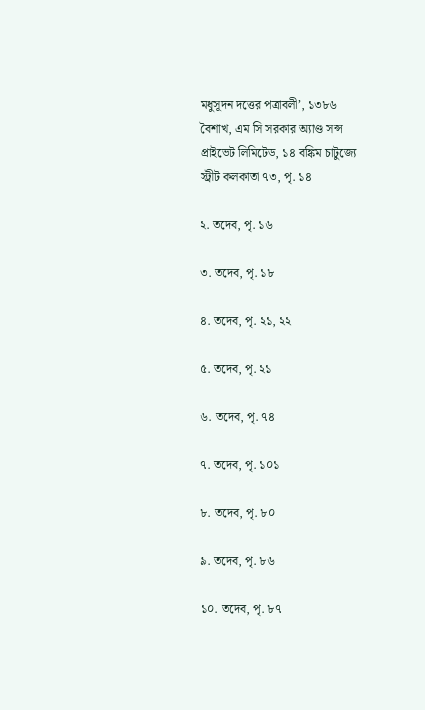মধুসূদন দত্তের পত্রাবলী’, ১৩৮৬ বৈশাখ, এম সি সরকার অ্যাণ্ড সন্স প্রাইভেট লিমিটেড, ১৪ বঙ্কিম চাটুজ্যে স্ট্রীট কলকাতা ৭৩, পৃ. ১৪

২. তদেব, পৃ. ১৬

৩. তদেব, পৃ. ১৮

৪. তদেব, পৃ. ২১, ২২

৫. তদেব, পৃ. ২১

৬. তদেব, পৃ. ৭৪

৭. তদেব, পৃ. ১০১

৮. তদেব, পৃ. ৮০

৯. তদেব, পৃ. ৮৬

১০. তদেব, পৃ. ৮৭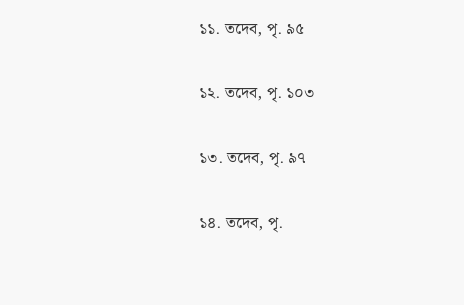১১. তদেব, পৃ. ৯৫

১২. তদেব, পৃ. ১০৩

১৩. তদেব, পৃ. ৯৭

১৪. তদেব, পৃ.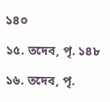১৪০

১৫. তদেব, পৃ. ১৪৮

১৬. তদেব, পৃ.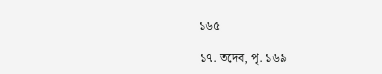১৬৫

১৭. তদেব, পৃ. ১৬৯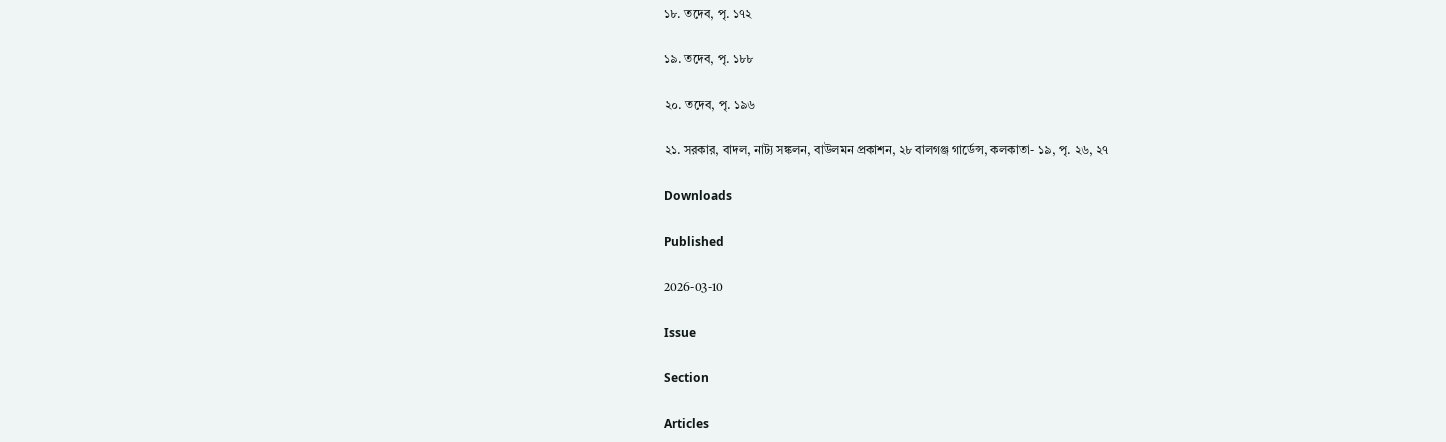১৮. তদেব, পৃ. ১৭২

১৯. তদেব, পৃ. ১৮৮

২০. তদেব, পৃ. ১৯৬

২১. সরকার, বাদল, নাট্য সঙ্কলন, বাউলমন প্রকাশন, ২৮ বালগঞ্জ গার্ডেন্স, কলকাতা- ১৯, পৃ. ২৬, ২৭

Downloads

Published

2026-03-10

Issue

Section

Articles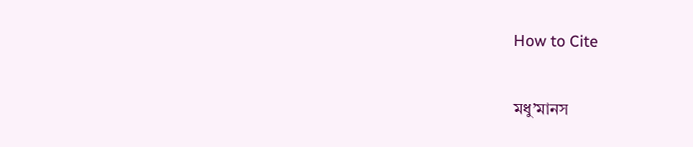How to Cite

মধু’মানস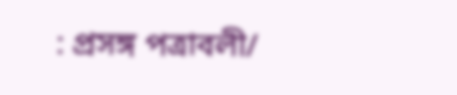: প্রসঙ্গ পত্রাবলী/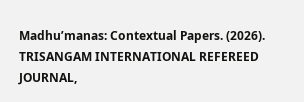Madhu’manas: Contextual Papers. (2026). TRISANGAM INTERNATIONAL REFEREED JOURNAL,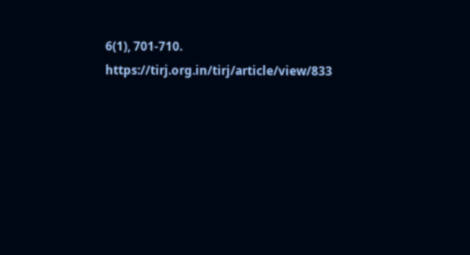6(1), 701-710. https://tirj.org.in/tirj/article/view/833